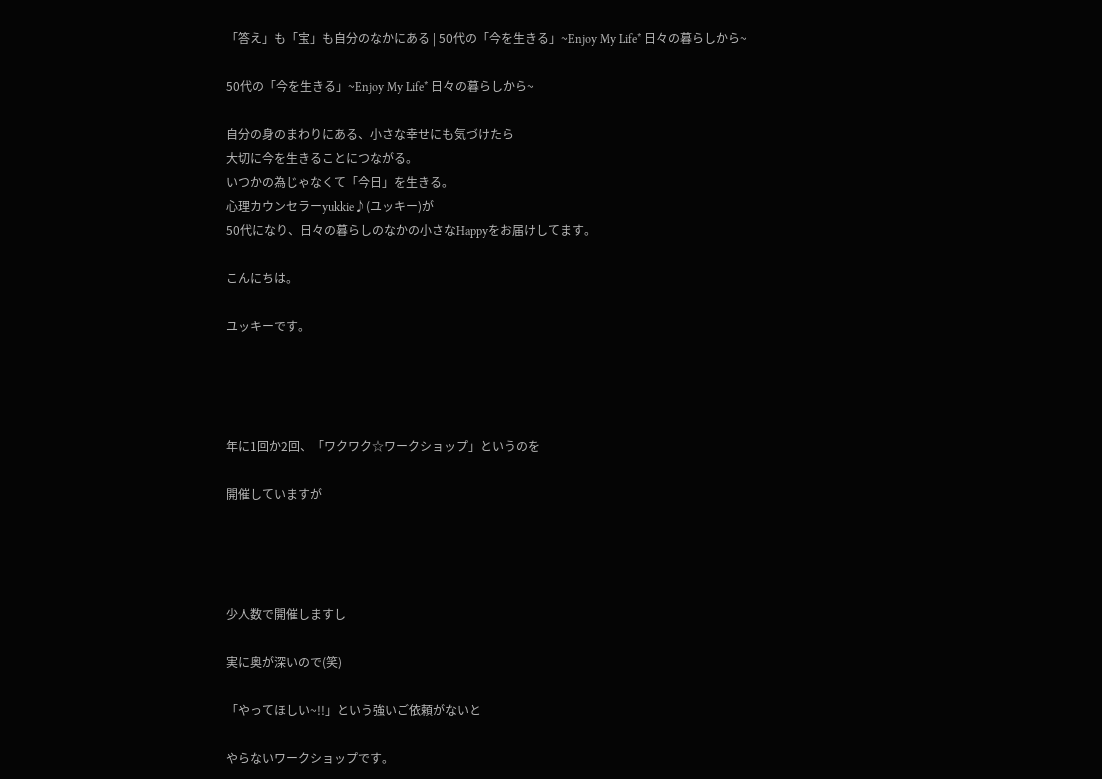「答え」も「宝」も自分のなかにある | 50代の「今を生きる」~Enjoy My Life* 日々の暮らしから~

50代の「今を生きる」~Enjoy My Life* 日々の暮らしから~

自分の身のまわりにある、小さな幸せにも気づけたら
大切に今を生きることにつながる。
いつかの為じゃなくて「今日」を生きる。
心理カウンセラーyukkie♪(ユッキー)が
50代になり、日々の暮らしのなかの小さなHappyをお届けしてます。

こんにちは。

ユッキーです。




年に1回か2回、「ワクワク☆ワークショップ」というのを

開催していますが




少人数で開催しますし

実に奥が深いので(笑)

「やってほしい~!!」という強いご依頼がないと

やらないワークショップです。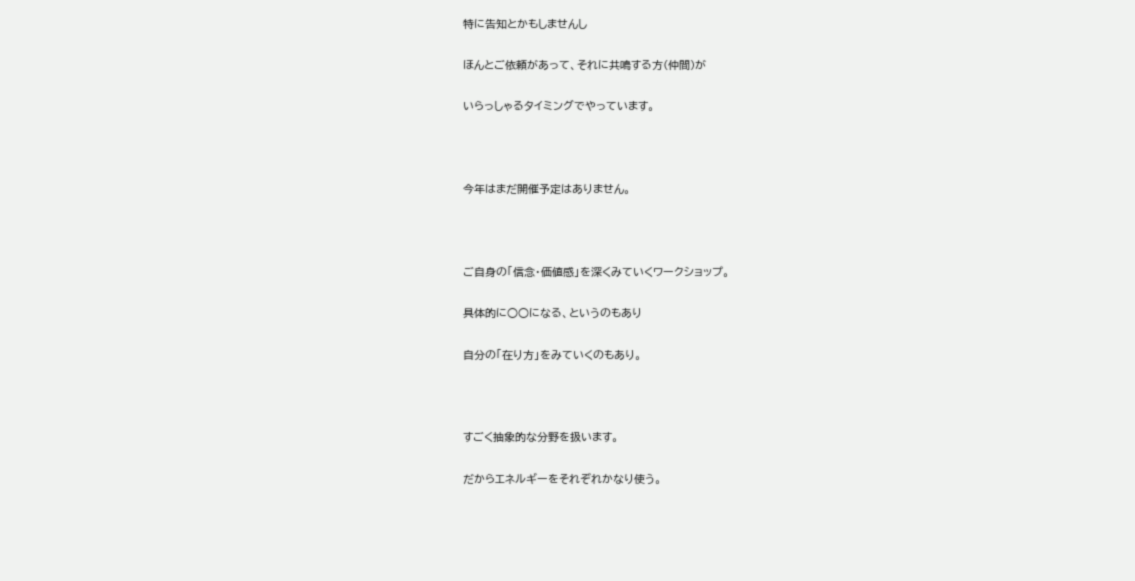特に告知とかもしませんし

ほんとご依頼があって、それに共鳴する方(仲間)が

いらっしゃるタイミングでやっています。



今年はまだ開催予定はありません。



ご自身の「信念・価値感」を深くみていくワークショップ。

具体的に○○になる、というのもあり

自分の「在り方」をみていくのもあり。



すごく抽象的な分野を扱います。

だからエネルギーをそれぞれかなり使う。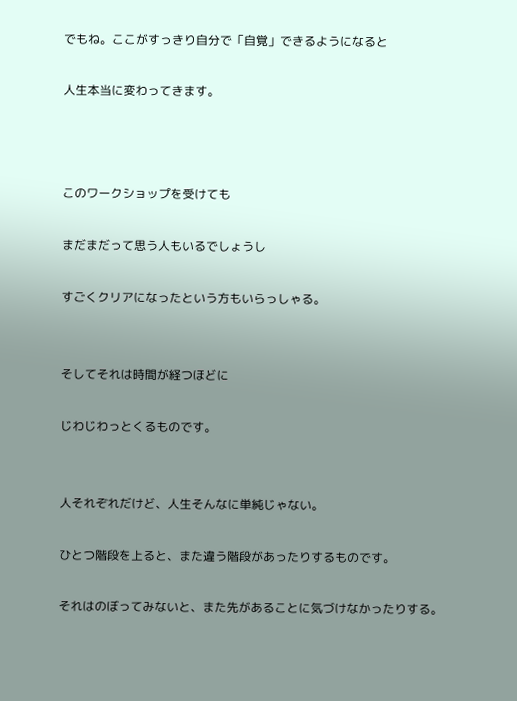でもね。ここがすっきり自分で「自覚」できるようになると

人生本当に変わってきます。



このワークショップを受けても

まだまだって思う人もいるでしょうし

すごくクリアになったという方もいらっしゃる。


そしてそれは時間が経つほどに

じわじわっとくるものです。


人それぞれだけど、人生そんなに単純じゃない。

ひとつ階段を上ると、また違う階段があったりするものです。

それはのぼってみないと、また先があることに気づけなかったりする。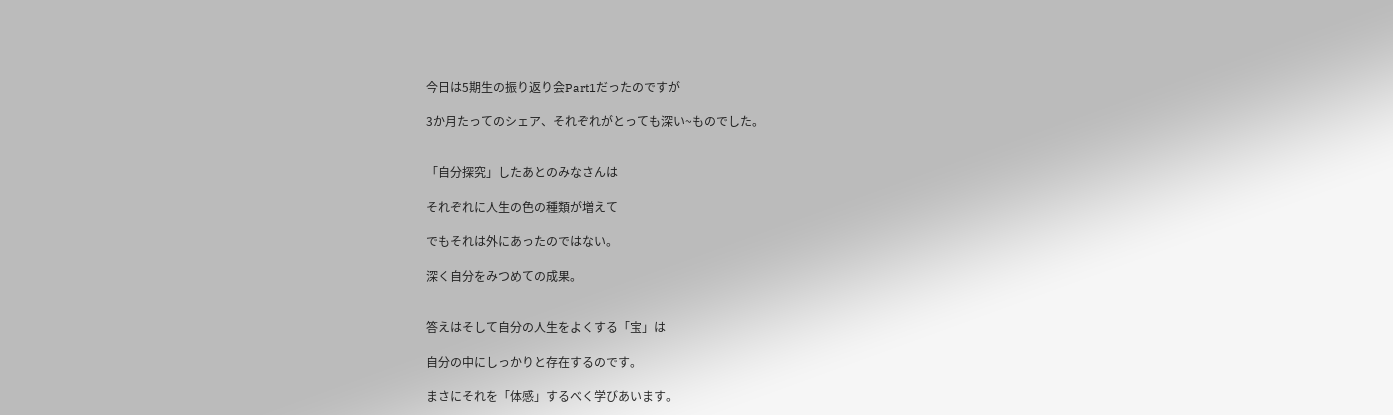今日は5期生の振り返り会Part1だったのですが

3か月たってのシェア、それぞれがとっても深い~ものでした。


「自分探究」したあとのみなさんは

それぞれに人生の色の種類が増えて

でもそれは外にあったのではない。

深く自分をみつめての成果。


答えはそして自分の人生をよくする「宝」は

自分の中にしっかりと存在するのです。

まさにそれを「体感」するべく学びあいます。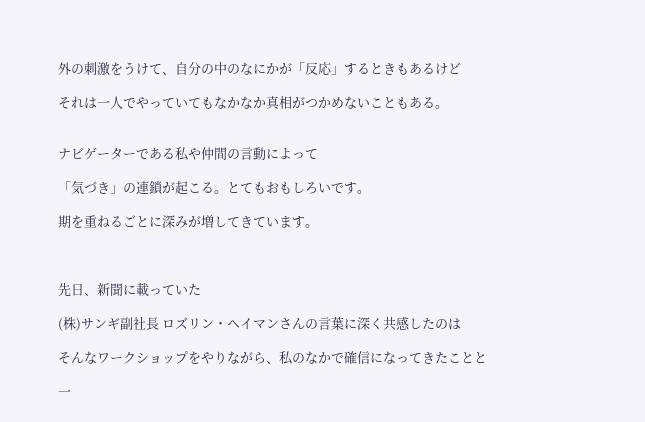外の刺激をうけて、自分の中のなにかが「反応」するときもあるけど

それは一人でやっていてもなかなか真相がつかめないこともある。


ナビゲーターである私や仲間の言動によって

「気づき」の連鎖が起こる。とてもおもしろいです。

期を重ねるごとに深みが増してきています。



先日、新聞に載っていた

(株)サンギ副社長 ロズリン・ヘイマンさんの言葉に深く共感したのは

そんなワークショップをやりながら、私のなかで確信になってきたことと

一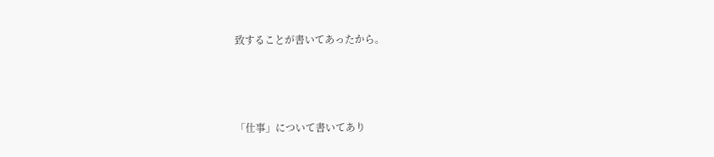致することが書いてあったから。



「仕事」について書いてあり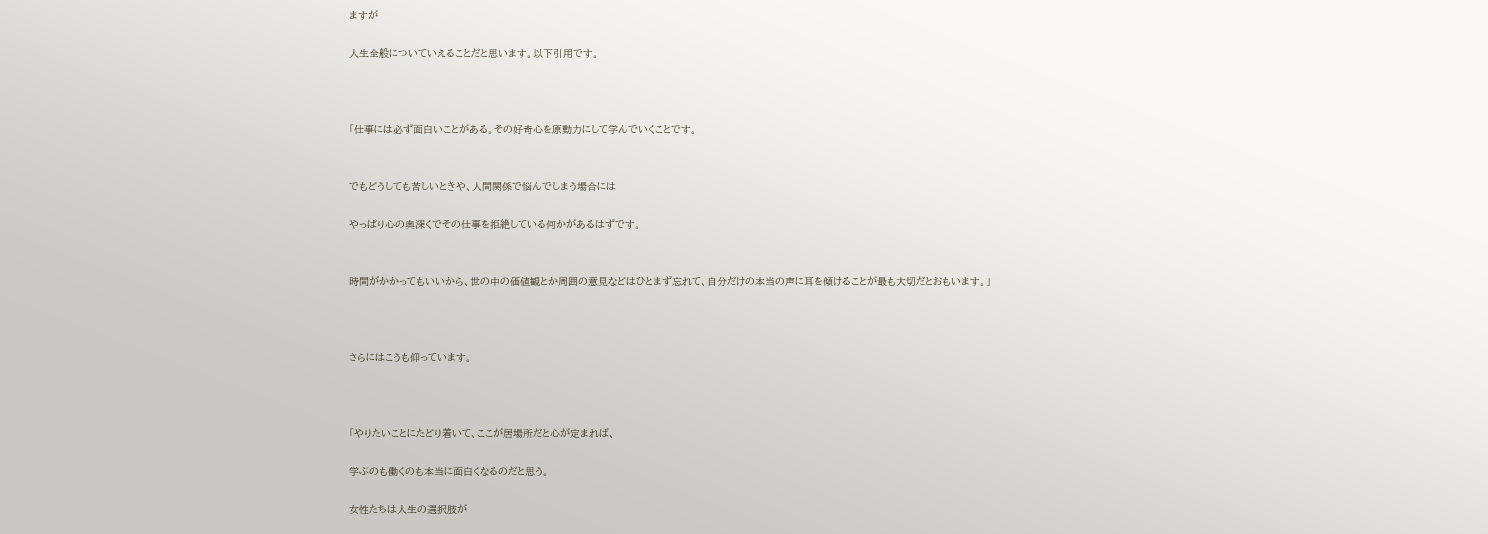ますが

人生全般についていえることだと思います。以下引用です。



「仕事には必ず面白いことがある。その好奇心を原動力にして学んでいくことです。


でもどうしても苦しいときや、人間関係で悩んでしまう場合には

やっぱり心の奥深くでその仕事を拒絶している何かがあるはずです。


時間がかかってもいいから、世の中の価値観とか周囲の意見などはひとまず忘れて、自分だけの本当の声に耳を傾けることが最も大切だとおもいます。」



さらにはこうも仰っています。



「やりたいことにたどり着いて、ここが居場所だと心が定まれば、

学ぶのも働くのも本当に面白くなるのだと思う。

女性たちは人生の選択肢が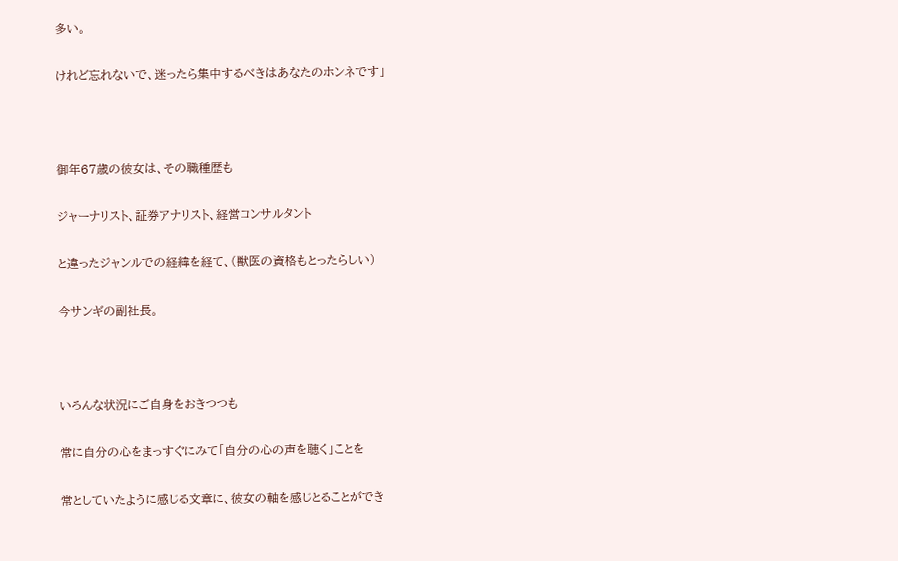多い。

けれど忘れないで、迷ったら集中するべきはあなたのホンネです」



御年67歳の彼女は、その職種歴も

ジャーナリスト、証券アナリスト、経営コンサルタント

と違ったジャンルでの経緯を経て、(獣医の資格もとったらしい)

今サンギの副社長。



いろんな状況にご自身をおきつつも

常に自分の心をまっすぐにみて「自分の心の声を聴く」ことを

常としていたように感じる文章に、彼女の軸を感じとることができ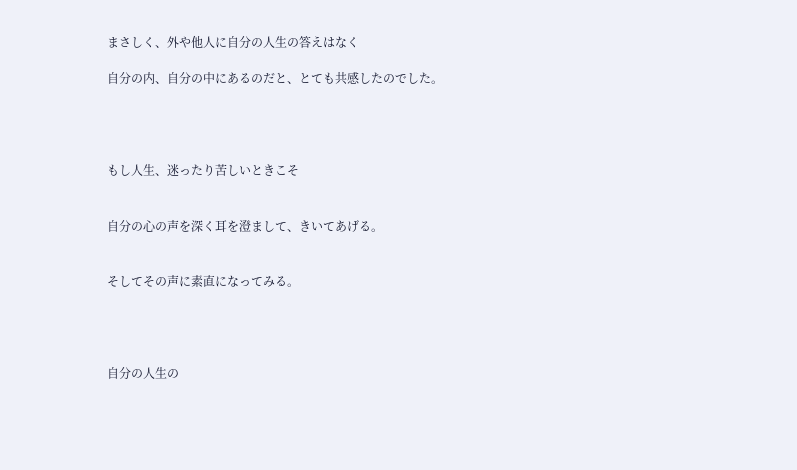まさしく、外や他人に自分の人生の答えはなく

自分の内、自分の中にあるのだと、とても共感したのでした。




もし人生、迷ったり苦しいときこそ


自分の心の声を深く耳を澄まして、きいてあげる。


そしてその声に素直になってみる。




自分の人生の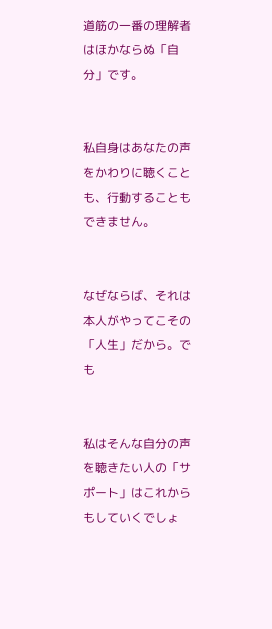道筋の一番の理解者はほかならぬ「自分」です。


私自身はあなたの声をかわりに聴くことも、行動することもできません。


なぜならば、それは本人がやってこその「人生」だから。でも


私はそんな自分の声を聴きたい人の「サポート」はこれからもしていくでしょ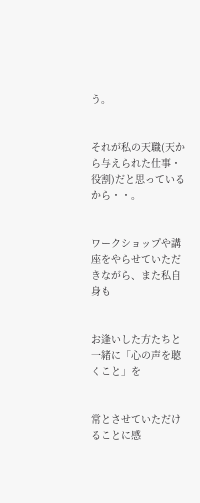う。


それが私の天職(天から与えられた仕事・役割)だと思っているから・・。


ワークショップや講座をやらせていただきながら、また私自身も


お逢いした方たちと一緒に「心の声を聴くこと」を


常とさせていただけることに感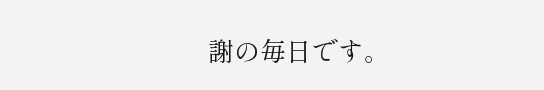謝の毎日です。